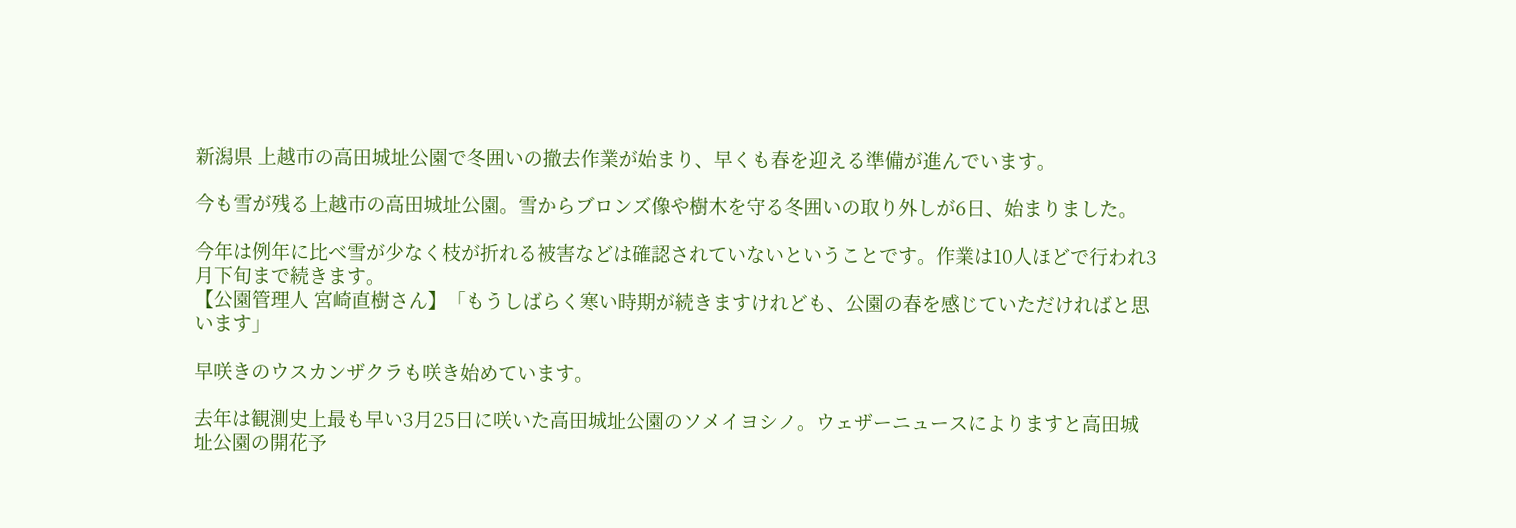新潟県 上越市の高田城址公園で冬囲いの撤去作業が始まり、早くも春を迎える準備が進んでいます。

今も雪が残る上越市の高田城址公園。雪からブロンズ像や樹木を守る冬囲いの取り外しが6日、始まりました。

今年は例年に比べ雪が少なく枝が折れる被害などは確認されていないということです。作業は10人ほどで行われ3月下旬まで続きます。
【公園管理人 宮崎直樹さん】「もうしばらく寒い時期が続きますけれども、公園の春を感じていただければと思います」

早咲きのウスカンザクラも咲き始めています。

去年は観測史上最も早い3月25日に咲いた高田城址公園のソメイヨシノ。ウェザーニュースによりますと高田城址公園の開花予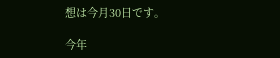想は今月30日です。

今年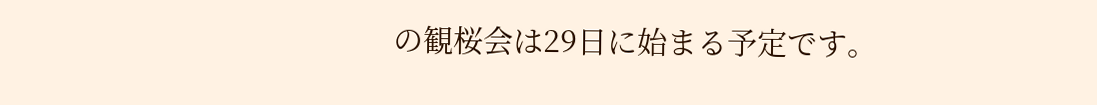の観桜会は29日に始まる予定です。